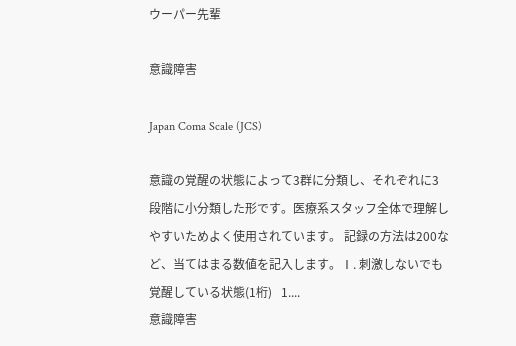ウーパー先輩

意識障害

Japan Coma Scale (JCS)

意識の覚醒の状態によって3群に分類し、それぞれに3段階に小分類した形です。医療系スタッフ全体で理解しやすいためよく使用されています。 記録の方法は200など、当てはまる数値を記入します。Ⅰ. 刺激しないでも覚醒している状態(1桁)   1....
意識障害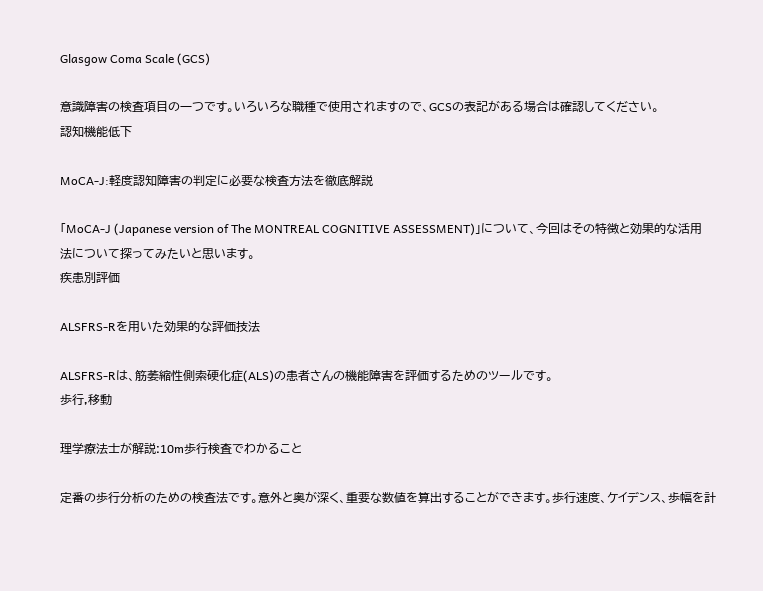Glasgow Coma Scale (GCS)

意識障害の検査項目の一つです。いろいろな職種で使用されますので、GCSの表記がある場合は確認してください。
認知機能低下

MoCA-J:軽度認知障害の判定に必要な検査方法を徹底解説

「MoCA-J (Japanese version of The MONTREAL COGNITIVE ASSESSMENT)」について、今回はその特徴と効果的な活用法について探ってみたいと思います。
疾患別評価

ALSFRS-Rを用いた効果的な評価技法

ALSFRS-Rは、筋萎縮性側索硬化症(ALS)の患者さんの機能障害を評価するためのツールです。
歩行,移動

理学療法士が解説:10m歩行検査でわかること

定番の歩行分析のための検査法です。意外と奥が深く、重要な数値を算出することができます。歩行速度、ケイデンス、歩幅を計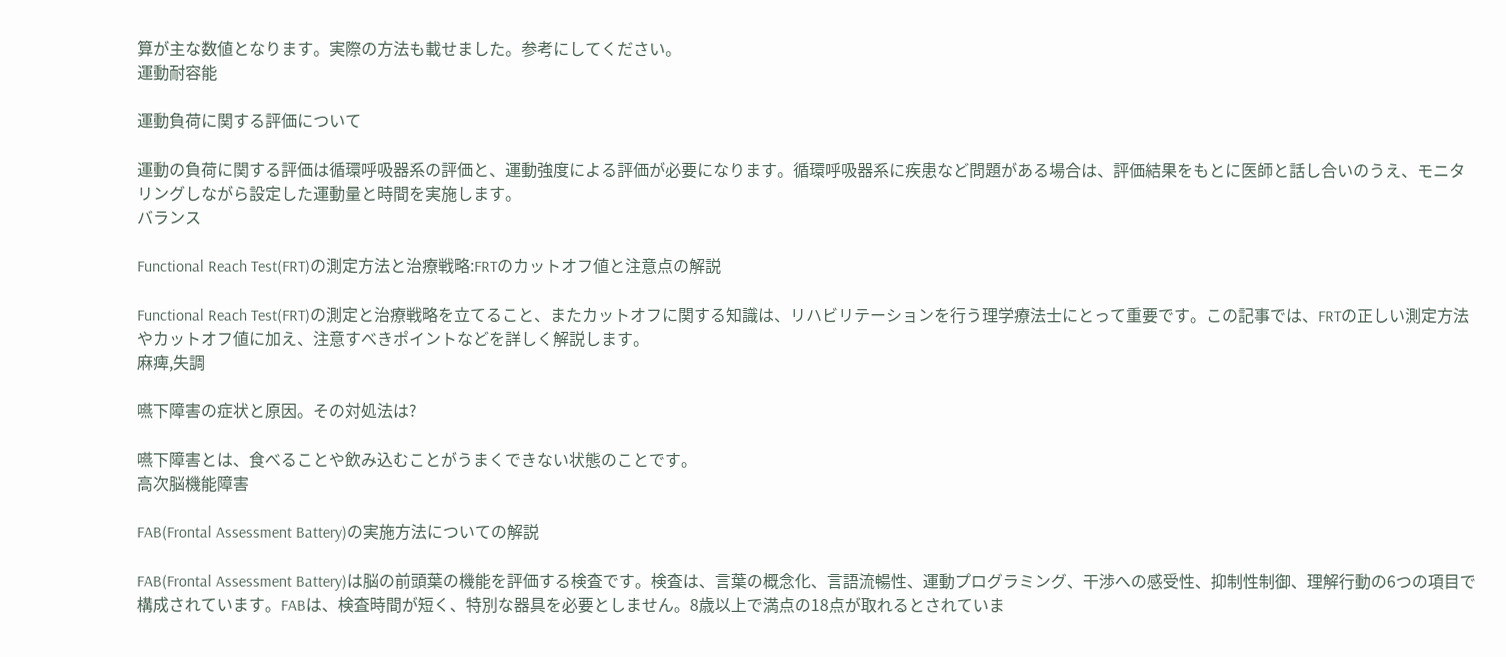算が主な数値となります。実際の方法も載せました。参考にしてください。
運動耐容能

運動負荷に関する評価について

運動の負荷に関する評価は循環呼吸器系の評価と、運動強度による評価が必要になります。循環呼吸器系に疾患など問題がある場合は、評価結果をもとに医師と話し合いのうえ、モニタリングしながら設定した運動量と時間を実施します。
バランス

Functional Reach Test(FRT)の測定方法と治療戦略:FRTのカットオフ値と注意点の解説

Functional Reach Test(FRT)の測定と治療戦略を立てること、またカットオフに関する知識は、リハビリテーションを行う理学療法士にとって重要です。この記事では、FRTの正しい測定方法やカットオフ値に加え、注意すべきポイントなどを詳しく解説します。
麻痺,失調

嚥下障害の症状と原因。その対処法は?

嚥下障害とは、食べることや飲み込むことがうまくできない状態のことです。
高次脳機能障害

FAB(Frontal Assessment Battery)の実施方法についての解説

FAB(Frontal Assessment Battery)は脳の前頭葉の機能を評価する検査です。検査は、言葉の概念化、言語流暢性、運動プログラミング、干渉への感受性、抑制性制御、理解行動の6つの項目で構成されています。FABは、検査時間が短く、特別な器具を必要としません。8歳以上で満点の18点が取れるとされていま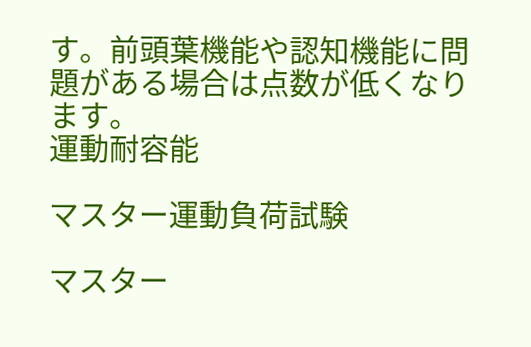す。前頭葉機能や認知機能に問題がある場合は点数が低くなります。
運動耐容能

マスター運動負荷試験

マスター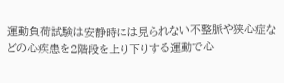運動負荷試験は安静時には見られない不整脈や狭心症などの心疾患を2階段を上り下りする運動で心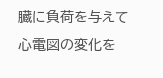臓に負荷を与えて心電図の変化を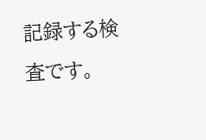記録する検査です。